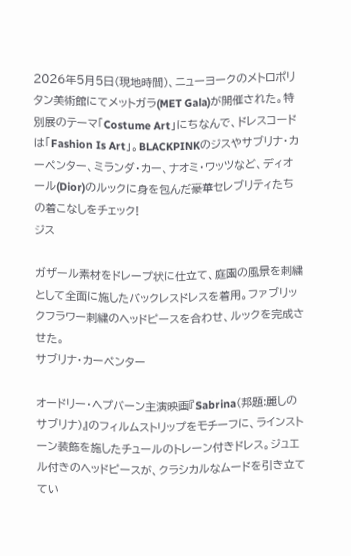2026年5月5日(現地時間)、ニューヨークのメトロポリタン美術館にてメットガラ(MET Gala)が開催された。特別展のテーマ「Costume Art」にちなんで、ドレスコードは「Fashion Is Art」。BLACKPINKのジスやサブリナ・カーペンター、ミランダ・カー、ナオミ・ワッツなど、ディオール(Dior)のルックに身を包んだ豪華セレブリティたちの着こなしをチェック!
ジス

ガザール素材をドレープ状に仕立て、庭園の風景を刺繍として全面に施したバックレスドレスを着用。ファブリックフラワー刺繍のヘッドピースを合わせ、ルックを完成させた。
サブリナ・カーペンター

オードリー・ヘプバーン主演映画『Sabrina(邦題:麗しのサブリナ)』のフィルムストリップをモチーフに、ラインストーン装飾を施したチュールのトレーン付きドレス。ジュエル付きのヘッドピースが、クラシカルなムードを引き立ててい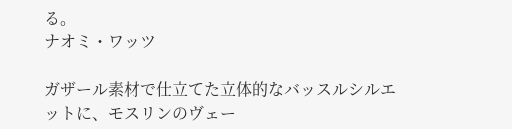る。
ナオミ・ワッツ

ガザール素材で仕立てた立体的なバッスルシルエットに、モスリンのヴェー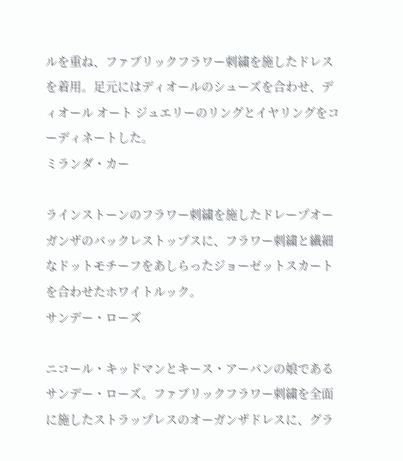ルを重ね、ファブリックフラワー刺繍を施したドレスを着用。足元にはディオールのシューズを合わせ、ディオール オート ジュエリーのリングとイヤリングをコーディネートした。
ミランダ・カー

ラインストーンのフラワー刺繍を施したドレープオーガンザのバックレストップスに、フラワー刺繍と繊細なドットモチーフをあしらったジョーゼットスカートを合わせたホワイトルック。
サンデー・ローズ

ニコール・キッドマンとキース・アーバンの娘であるサンデー・ローズ。ファブリックフラワー刺繍を全面に施したストラップレスのオーガンザドレスに、グラ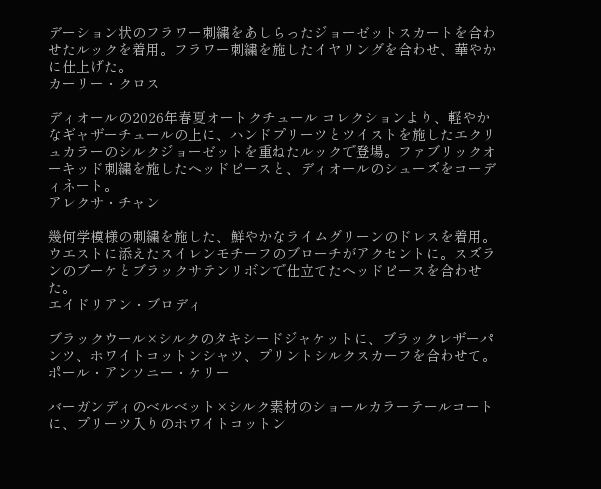デーション状のフラワー刺繍をあしらったジョーゼットスカートを合わせたルックを着用。フラワー刺繍を施したイヤリングを合わせ、華やかに仕上げた。
カーリー・クロス

ディオールの2026年春夏オートクチュール コレクションより、軽やかなギャザーチュールの上に、ハンドプリーツとツイストを施したエクリュカラーのシルクジョーゼットを重ねたルックで登場。ファブリックオーキッド刺繍を施したヘッドピースと、ディオールのシューズをコーディネート。
アレクサ・チャン

幾何学模様の刺繍を施した、鮮やかなライムグリーンのドレスを着用。ウエストに添えたスイレンモチーフのブローチがアクセントに。スズランのブーケとブラックサテンリボンで仕立てたヘッドピースを合わせた。
エイドリアン・ブロディ

ブラックウール×シルクのタキシードジャケットに、ブラックレザーパンツ、ホワイトコットンシャツ、プリントシルクスカーフを合わせて。
ポール・アンソニー・ケリー

バーガンディのベルベット×シルク素材のショールカラーテールコートに、プリーツ入りのホワイトコットン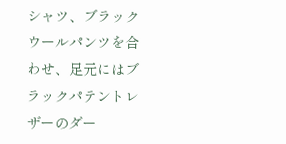シャツ、ブラックウールパンツを合わせ、足元にはブラックパテントレザーのダー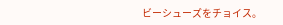ビーシューズをチョイス。